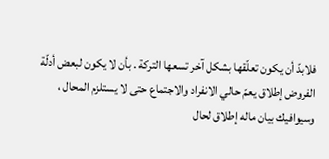فلابدّ أن يكون تعلّقها بشكل آخر تسعها التركة . بأن لا يكون لبعض أدلّة الفروض إطلاق يعمّ حالي الانفراد والاجتماع حتى لا يستلزم المحال ، وسيوافيك بيان ماله إطلاق لحال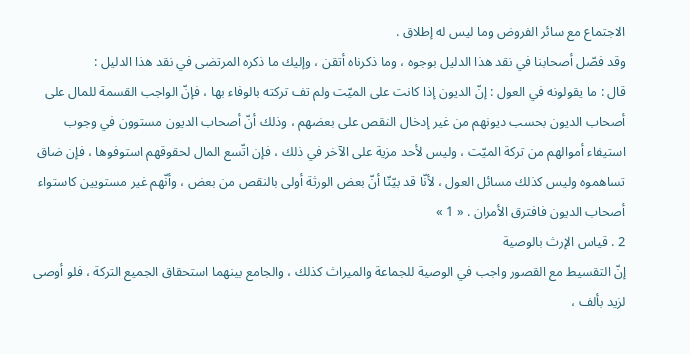الاجتماع مع سائر الفروض وما ليس له إطلاق .
وقد فصّل أصحابنا في نقد هذا الدليل بوجوه ، وما ذكرناه أتقن ، وإليك ما ذكره المرتضى في نقد هذا الدليل :
قال : ما يقولونه في العول : إنّ الديون إذا كانت على الميّت ولم تف تركته بالوفاء بها ، فإنّ الواجب القسمة للمال على أصحاب الديون بحسب ديونهم من غير إدخال النقص على بعضهم ، وذلك أنّ أصحاب الديون مستوون في وجوب استيفاء أموالهم من تركة الميّت ، وليس لأحد مزية على الآخر في ذلك ، فإن اتّسع المال لحقوقهم استوفوها ، فإن ضاق تساهموه وليس كذلك مسائل العول ، لأنّا قد بيّنّا أنّ بعض الورثة أولى بالنقص من بعض ، وأنّهم غير مستويين كاستواء أصحاب الديون فافترق الأمران . « 1 »
2 . قياس الإرث بالوصية
إنّ التقسيط مع القصور واجب في الوصية للجماعة والميراث كذلك ، والجامع بينهما استحقاق الجميع التركة ، فلو أوصى لزيد بألف ،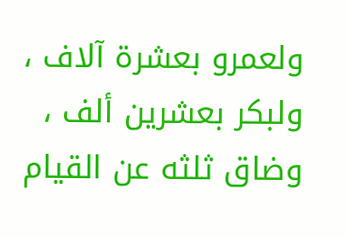ولعمرو بعشرة آلاف ، ولبكر بعشرين ألف ، وضاق ثلثه عن القيام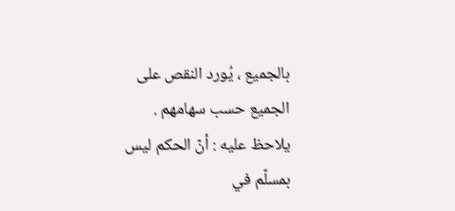بالجميع ، يُورد النقص على الجميع حسب سهامهم .
يلاحظ عليه : أنّ الحكم ليس بمسلّم في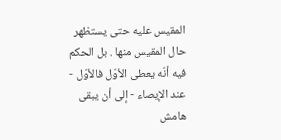المقيس عليه حتى يستظهر حال المقيس منها . بل الحكم فيه أنّه يعطى الأوّل فالأوّل - عند الإيصاء - إلى أن يبقى
هامش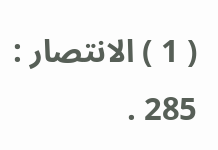( 1 ) الانتصار : 285 .